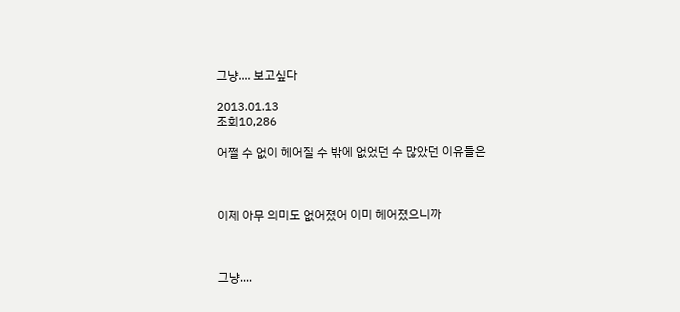그냥.... 보고싶다

2013.01.13
조회10,286

어쩔 수 없이 헤어질 수 밖에 없었던 수 많았던 이유들은



이제 아무 의미도 없어졌어 이미 헤어졌으니까



그냥....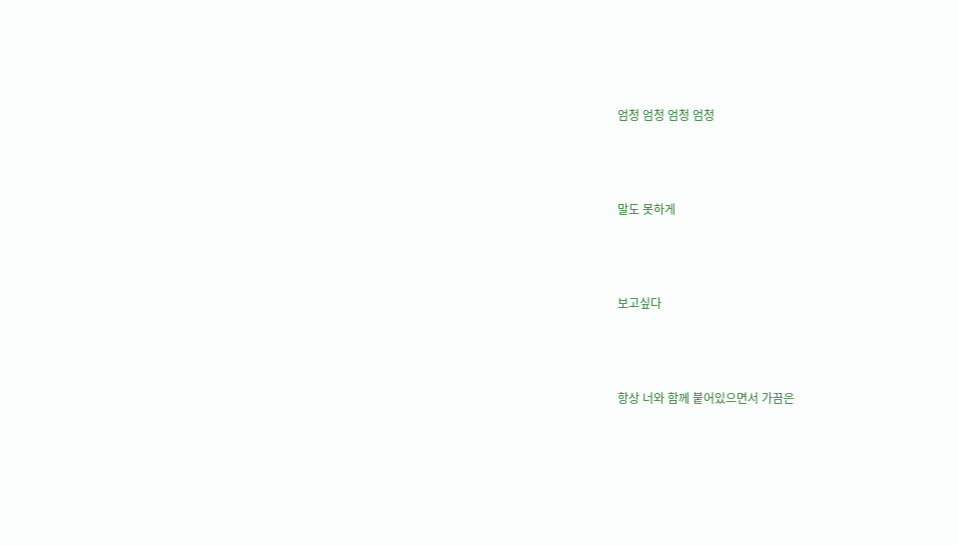엄청 엄청 엄청 엄청



말도 못하게



보고싶다



항상 너와 함께 붙어있으면서 가끔은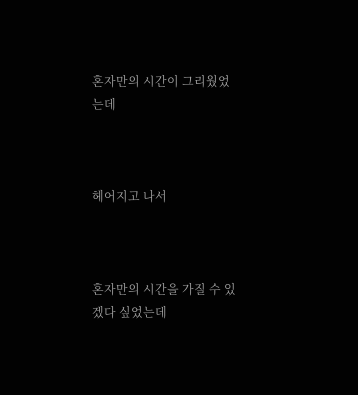혼자만의 시간이 그리웠었는데



헤어지고 나서



혼자만의 시간을 가질 수 있겠다 싶었는데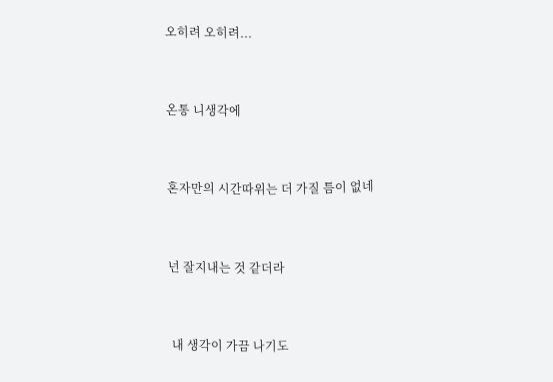오히려 오히려...



온통 니생각에



혼자만의 시간따위는 더 가질 틈이 없네



넌 잘지내는 것 같더라



 내 생각이 가끔 나기도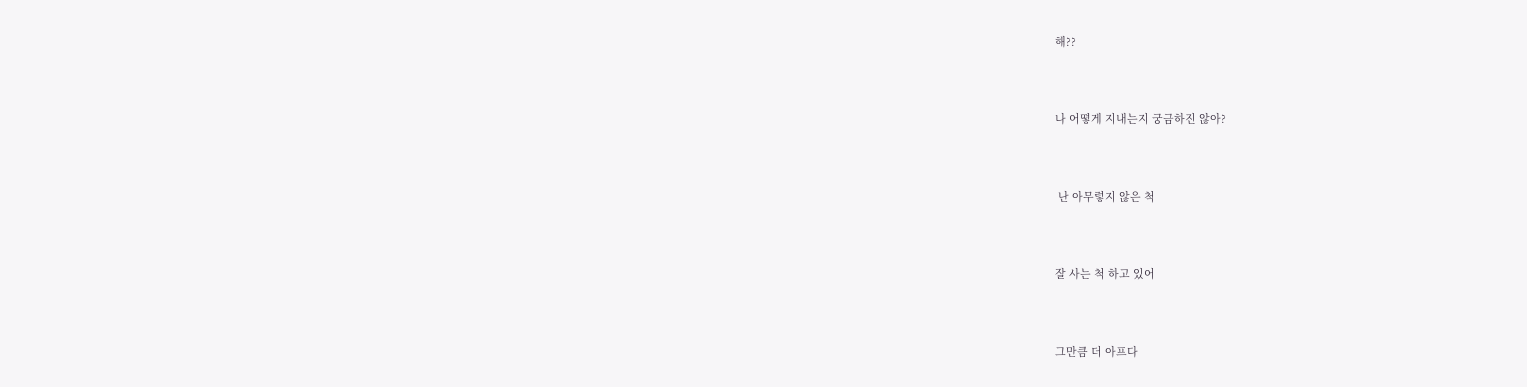해??



나 어떻게 지내는지 궁금하진 않아?



 난 아무렇지 않은 척



잘 사는 척 하고 있어



그만큼 더 아프다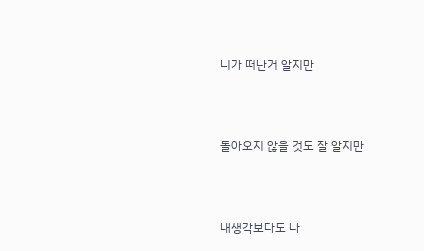니가 떠난거 알지만



돌아오지 않을 것도 잘 알지만



내생각보다도 나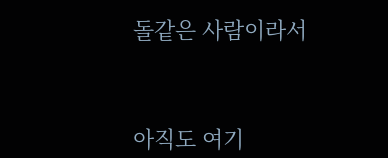돌같은 사람이라서



아직도 여기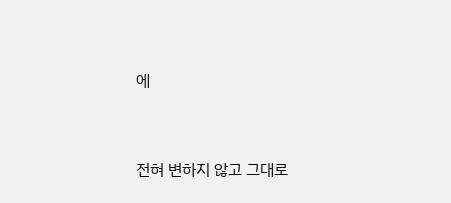에



전혀 변하지 않고 그대로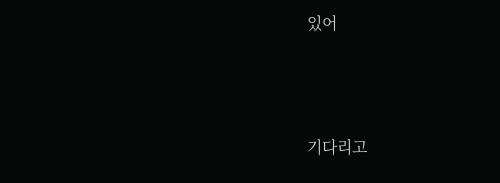있어



기다리고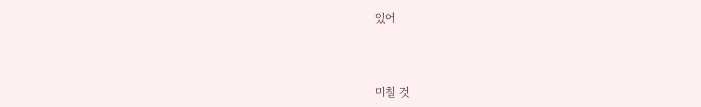있어



미칠 것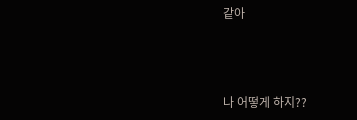같아



나 어떻게 하지??